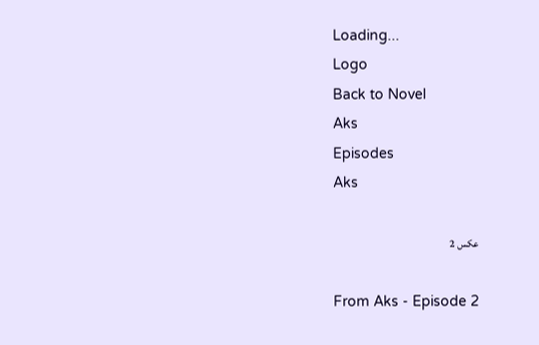Loading...
Logo
Back to Novel
Aks
Episodes
Aks

عکس 2

From Aks - Episode 2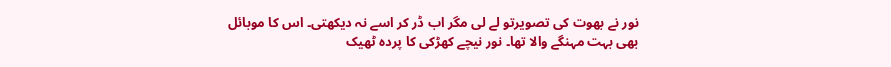نور نے بھوت کی تصویرتو لے لی مگر اب ڈر کر اسے نہ دیکھتی۔ اس کا موبائل بھی بہت مہنگے والا تھا۔ نور نیچے کھڑکی کا پردہ ٹھیک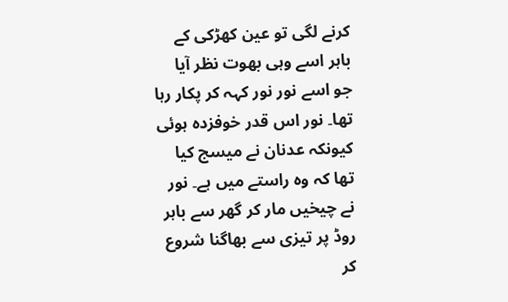کرنے لگی تو عین کھڑکی کے باہر اسے وہی بھوت نظر آیا جو اسے نور نور کہہ کر پکار رہا تھا۔ نور اس قدر خوفزدہ ہوئی کیونکہ عدنان نے میسج کیا تھا کہ وہ راستے میں ہے۔ نور نے چیخیں مار کر گھر سے باہر روڈ پر تیزی سے بھاگنا شروع کر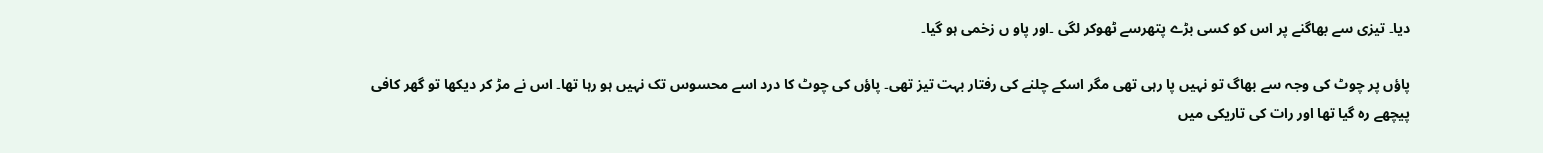دیا۔ تیزی سے بھاگنے پر اس کو کسی بڑے پتھرسے ٹھوکر لگی ۔اور پاو ں زخمی ہو گیا۔

پاؤں پر چوٹ کی وجہ سے بھاگ تو نہیں پا رہی تھی مگر اسکے چلنے کی رفتار بہت تیز تھی۔ پاؤں کی چوٹ کا درد اسے محسوس تک نہیں ہو رہا تھا۔ اس نے مڑ کر دیکھا تو گھر کافی پیچھے رہ گیا تھا اور رات کی تاریکی میں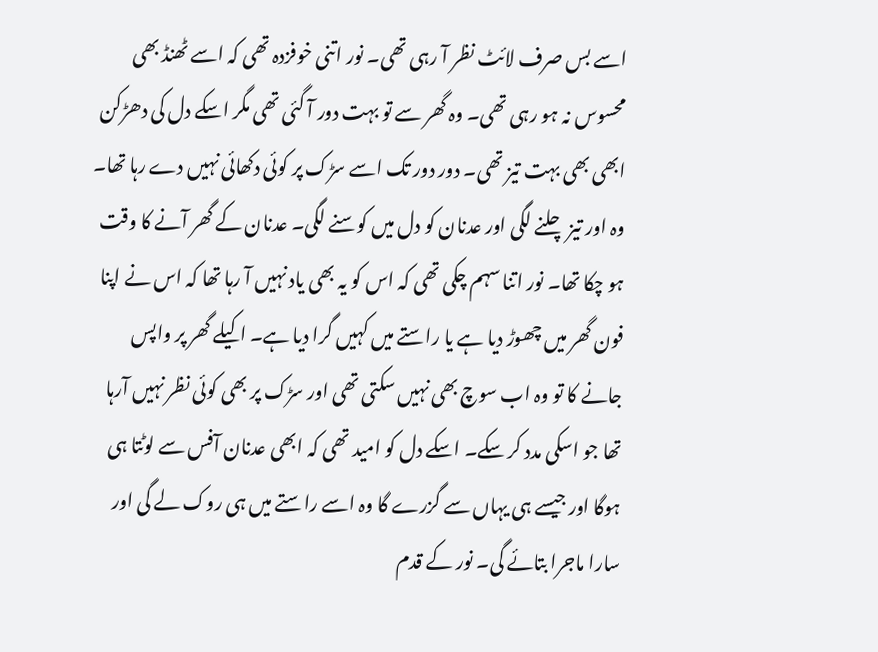اسے بس صرف لائٹ نظر آ رہی تھی۔ نور اتنی خوفزدہ تھی کہ اسے ٹھنڈ بھی محسوس نہ ہو رہی تھی۔ وہ گھر سے تو بہت دور آ گئی تھی مگر اسکے دل کی دھڑکن ابھی بھی بہت تیز تھی۔ دور دور تک اسے سڑک پر کوئی دکھائی نہیں دے رہا تھا۔ وہ اور تیز چلنے لگی اور عدنان کو دل میں کوسنے لگی۔ عدنان کے گھر آنے کا وقت ہو چکا تھا۔ نور اتنا سہم چکی تھی کہ اس کو یہ بھی یاد نہیں آ رہا تھا کہ اس نے اپنا فون گھر میں چھوڑ دیا ہے یا راستے میں کہیں گرا دیا ہے۔ اکیلے گھر پر واپس جانے کا تو وہ اب سوچ بھی نہیں سکتی تھی اور سڑک پر بھی کوئی نظر نہیں آرہا تھا جو اسکی مدد کر سکے۔ اسکے دل کو امید تھی کہ ابھی عدنان آفس سے لوٹتا ہی ہوگا اور جیسے ہی یہاں سے گزرے گا وہ اسے راستے میں ہی روک لے گی اور سارا ماجرا بتائے گی۔ نور کے قدم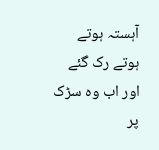آہستہ ہوتے ہوتے رک گئے اور اب وہ سڑک پر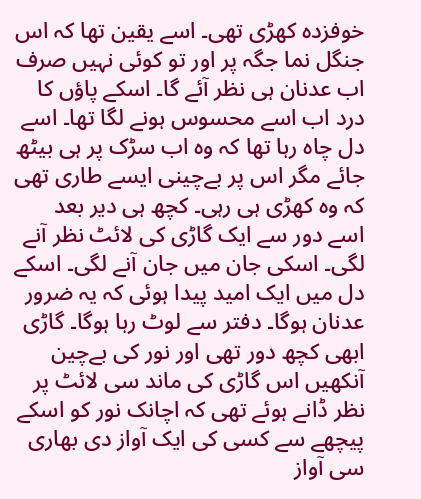خوفزدہ کھڑی تھی۔ اسے یقین تھا کہ اس جنگل نما جگہ پر اور تو کوئی نہیں صرف اب عدنان ہی نظر آئے گا۔ اسکے پاؤں کا درد اب اسے محسوس ہونے لگا تھا۔ اسے دل چاہ رہا تھا کہ وہ اب سڑک پر ہی بیٹھ جائے مگر اس پر بےچینی ایسے طاری تھی کہ وہ کھڑی ہی رہی۔ کچھ ہی دیر بعد اسے دور سے ایک گاڑی کی لائٹ نظر آنے لگی۔ اسکی جان میں جان آنے لگی۔ اسکے دل میں ایک امید پیدا ہوئی کہ یہ ضرور عدنان ہوگا۔ دفتر سے لوٹ رہا ہوگا۔ گاڑی ابھی کچھ دور تھی اور نور کی بےچین آنکھیں اس گاڑی کی ماند سی لائٹ پر نظر ڈانے ہوئے تھی کہ اچانک نور کو اسکے پیچھے سے کسی کی ایک آواز دی بھاری سی آواز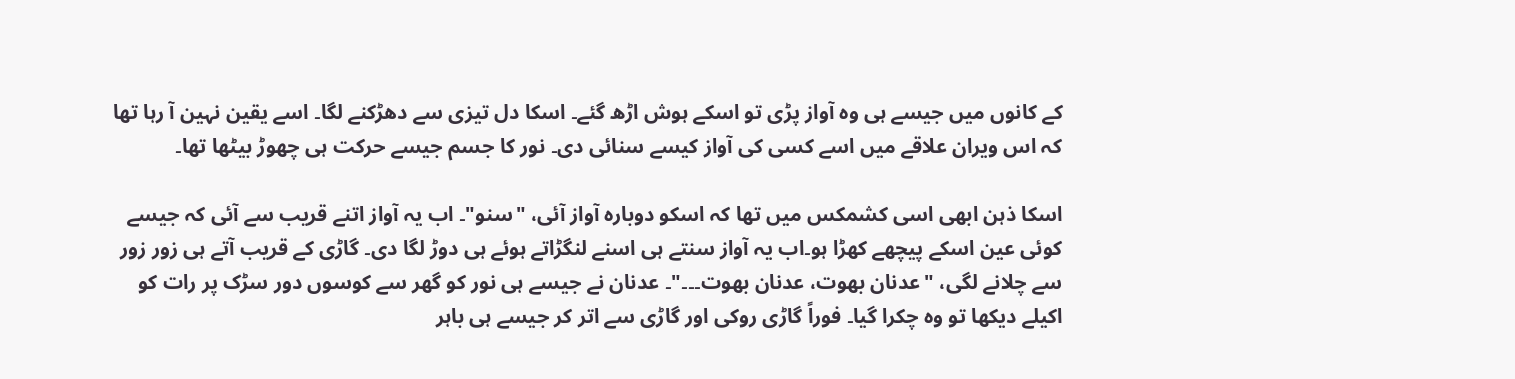کے کانوں میں جیسے ہی وہ آواز پڑی تو اسکے ہوش اڑھ گئے۔ اسکا دل تیزی سے دھڑکنے لگا۔ اسے یقین نہین آ رہا تھا کہ اس ویران علاقے میں اسے کسی کی آواز کیسے سنائی دی۔ نور کا جسم جیسے حرکت ہی چھوڑ بیٹھا تھا۔

اسکا ذہن ابھی اسی کشمکس میں تھا کہ اسکو دوبارہ آواز آئی، "سنو"۔ اب یہ آواز اتنے قریب سے آئی کہ جیسے کوئی عین اسکے پیچھے کھڑا ہو۔اب یہ آواز سنتے ہی اسنے لنگڑاتے ہوئے ہی دوڑ لگا دی۔ گاڑی کے قریب آتے ہی زور زور سے چلانے لگی، "عدنان بھوت، عدنان بھوت۔۔۔"۔ عدنان نے جیسے ہی نور کو گھر سے کوسوں دور سڑک پر رات کو اکیلے دیکھا تو وہ چکرا گیا۔ فوراً گاڑی روکی اور گاڑی سے اتر کر جیسے ہی باہر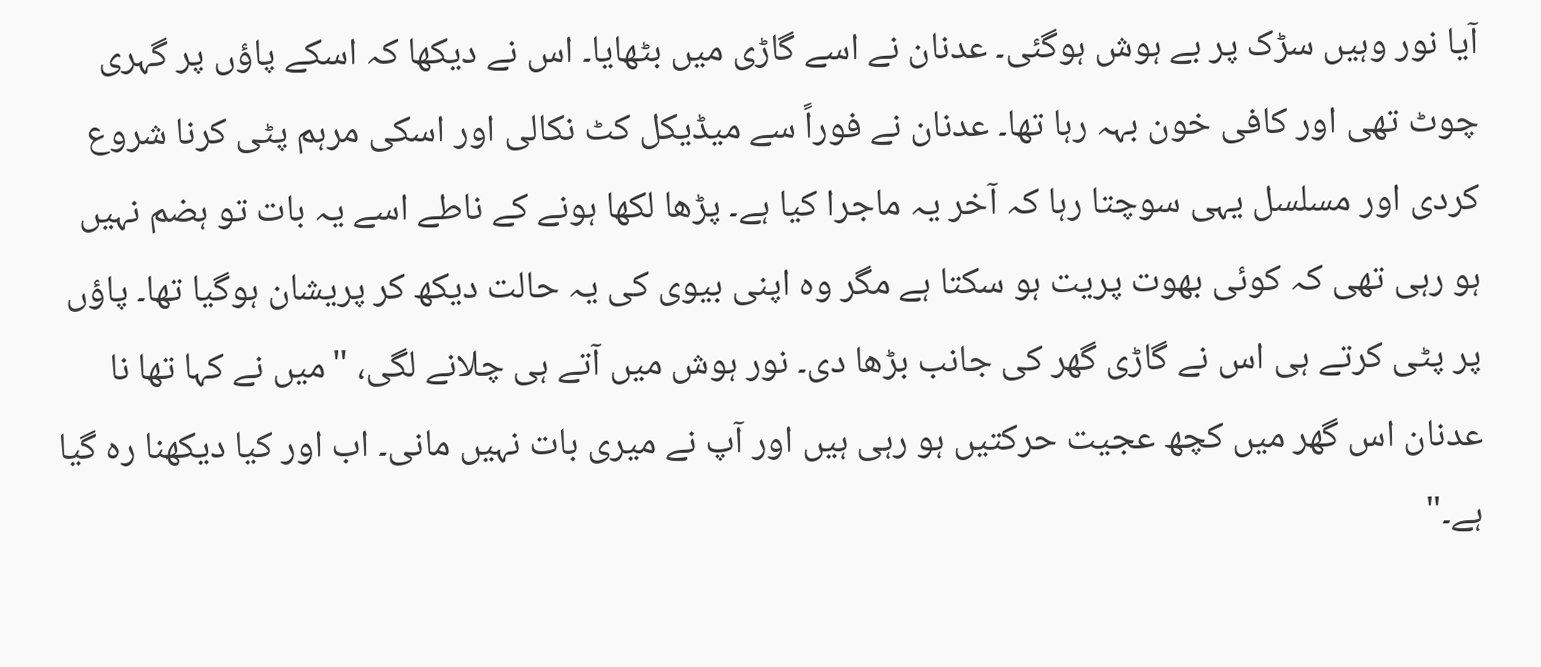آیا نور وہیں سڑک پر بے ہوش ہوگئی۔ عدنان نے اسے گاڑی میں بٹھایا۔ اس نے دیکھا کہ اسکے پاؤں پر گہری چوٹ تھی اور کافی خون بہہ رہا تھا۔ عدنان نے فوراً سے میڈیکل کٹ نکالی اور اسکی مرہم پٹی کرنا شروع کردی اور مسلسل یہی سوچتا رہا کہ آخر یہ ماجرا کیا ہے۔ پڑھا لکھا ہونے کے ناطے اسے یہ بات تو ہضم نہیں ہو رہی تھی کہ کوئی بھوت پریت ہو سکتا ہے مگر وہ اپنی بیوی کی یہ حالت دیکھ کر پریشان ہوگیا تھا۔ پاؤں پر پٹی کرتے ہی اس نے گاڑی گھر کی جانب بڑھا دی۔ نور ہوش میں آتے ہی چلانے لگی، "میں نے کہا تھا نا عدنان اس گھر میں کچھ عجیت حرکتیں ہو رہی ہیں اور آپ نے میری بات نہیں مانی۔ اب اور کیا دیکھنا رہ گیا ہے۔"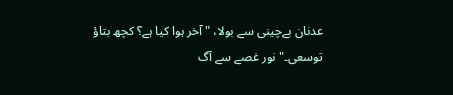عدنان بےچینی سے بولا، "آخر ہوا کیا ہے؟ کچھ بتاؤ توسعی۔" نور غصے سے آگ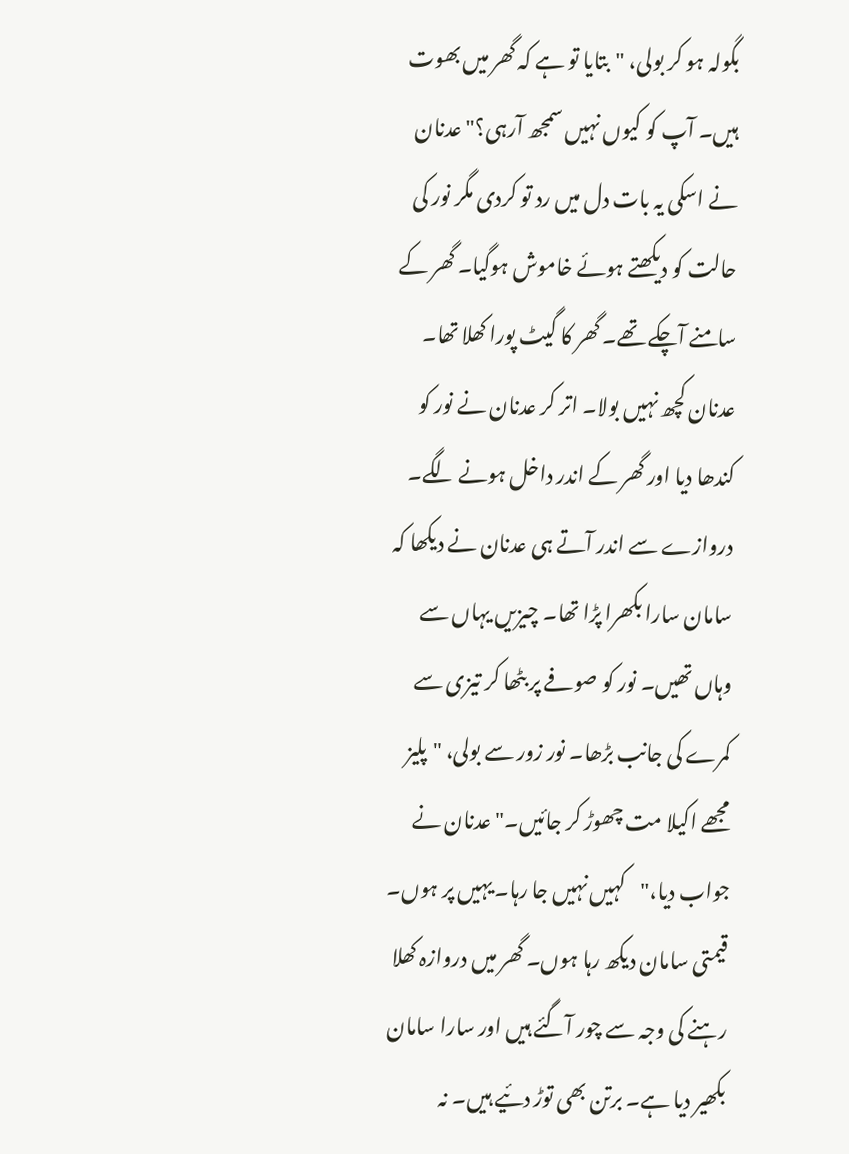بگولہ ہو کر بولی، "بتایا تو ہے کہ گھر میں بھوت ہیں۔ آپ کو کیوں نہیں سمجھ آرہی؟" عدنان نے اسکی یہ بات دل میں رد تو کردی مگر نور کی حالت کو دیکھتے ہوئے خاموش ہوگیا۔ گھر کے سامنے آچکے تھے۔ گھر کا گیٹ پورا کھلا تھا۔ عدنان کچھ نہیں بولا۔ اتر کر عدنان نے نور کو کندھا دیا اور گھر کے اندر داخل ہونے لگے۔ دروازے سے اندر آتے ہی عدنان نے دیکھا کہ سامان سارا بکھرا پڑا تھا۔ چیزیں یہاں سے وہاں تھیں۔ نور کو صوفے پر بٹھا کر تیزی سے کمرے کی جانب بڑھا۔ نور زور سے بولی، "پلیز مجھے اکیلا مت چھوڑ کر جائیں۔" عدنان نے جواب دیا،"کہیں نہیں جا رہا۔ یہیں پر ہوں۔ قیمتی سامان دیکھ رہا ہوں۔ گھر میں دروازہ کھلا رہنے کی وجہ سے چور آگئے ہیں اور سارا سامان بکھیر دیا ہے۔ برتن بھی توڑ دئیے ہیں۔ نہ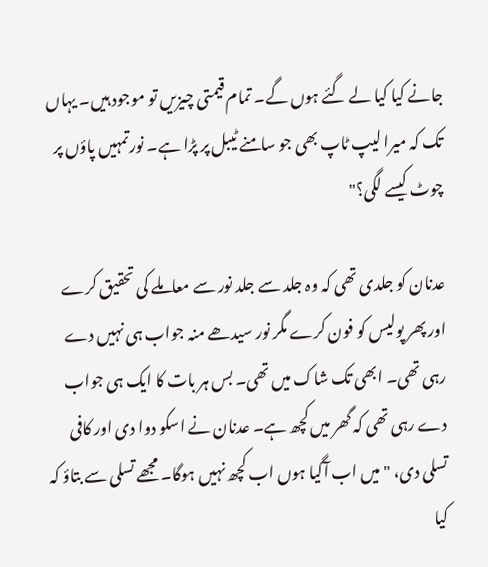جانے کیا کیا لے گئے ہوں گے۔ تمام قیمتی چیزیں تو موجود ہیں۔ یہاں تک کہ میرا لیپ ٹاپ بھی جو سامنے ٹیبل پر پڑا ہے۔ نورتمہیں پاؤں پر چوٹ کیسے لگی؟"

عدنان کو جلدی تھی کہ وہ جلد سے جلد نور سے معاملے کی تحقیق کرے اور پھر پولیس کو فون کرے مگر نور سیدھے منہ جواب ہی نہیں دے رہی تھی۔ ابھی تک شاک میں تھی۔ بس ہر بات کا ایک ہی جواب دے رہی تھی کہ گھر میں کچھ ہے۔ عدنان نے اسکو دوا دی اور کافی تسلی دی، "میں اب آگیا ہوں اب کچھ نہیں ہوگا۔ مجھے تسلی سے بتاؤ کہ کیا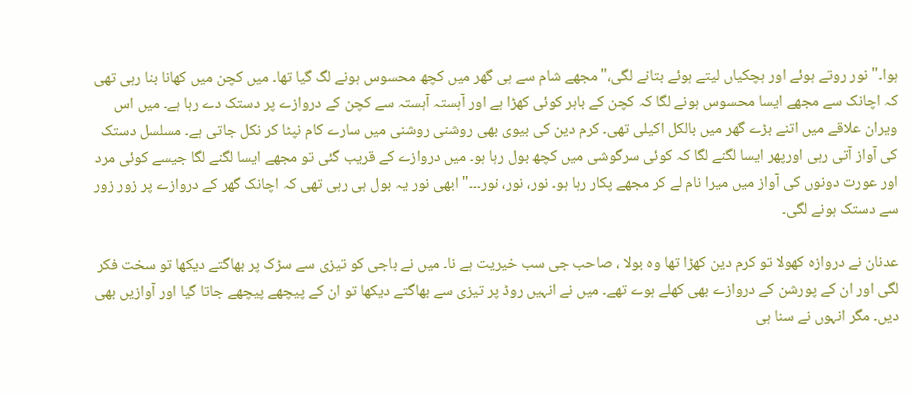ہوا۔" نور روتے ہوئے اور ہچکیاں لیتے ہوئے بتانے لگی،"مجھے شام سے ہی گھر میں کچھ محسوس ہونے لگ گیا تھا۔ میں کچن میں کھانا بنا رہی تھی کہ اچانک سے مجھے ایسا محسوس ہونے لگا کہ کچن کے باہر کوئی کھڑا ہے اور آہستہ آہستہ سے کچن کے دروازے پر دستک دے رہا ہے۔ میں اس ویران علاقے میں اتنے بڑے گھر میں بالکل اکیلی تھی۔ کرم دین کی بیوی بھی روشنی روشنی میں سارے کام نپٹا کر نکل جاتی ہے۔ مسلسل دستک کی آواز آتی رہی اورپھر ایسا لگنے لگا کہ کوئی سرگوشی میں کچھ بول رہا ہو۔ میں دروازے کے قریب گئی تو مجھے ایسا لگنے لگا جیسے کوئی مرد اور عورت دونوں کی آواز میں میرا نام لے کر مجھے پکار رہا ہو۔ نور، نور، نور۔۔۔" ابھی نور یہ بول ہی رہی تھی کہ اچانک گھر کے دروازے پر زور زور سے دستک ہونے لگی۔

عدنان نے دروازہ کھولا تو کرم دین کھڑا تھا وہ بولا ، صاحب جی سب خیریت ہے نا۔ میں نے باجی کو تیزی سے سڑک پر بھاگتے دیکھا تو سخت فکر لگی اور ان کے پورشن کے دروازے بھی کھلے ہوے تھے۔ میں نے انہیں روڈ پر تیزی سے بھاگتے دیکھا تو ان کے پیچھے پیچھے جاتا گیا اور آوازیں بھی دیں۔ مگر انہوں نے سنا ہی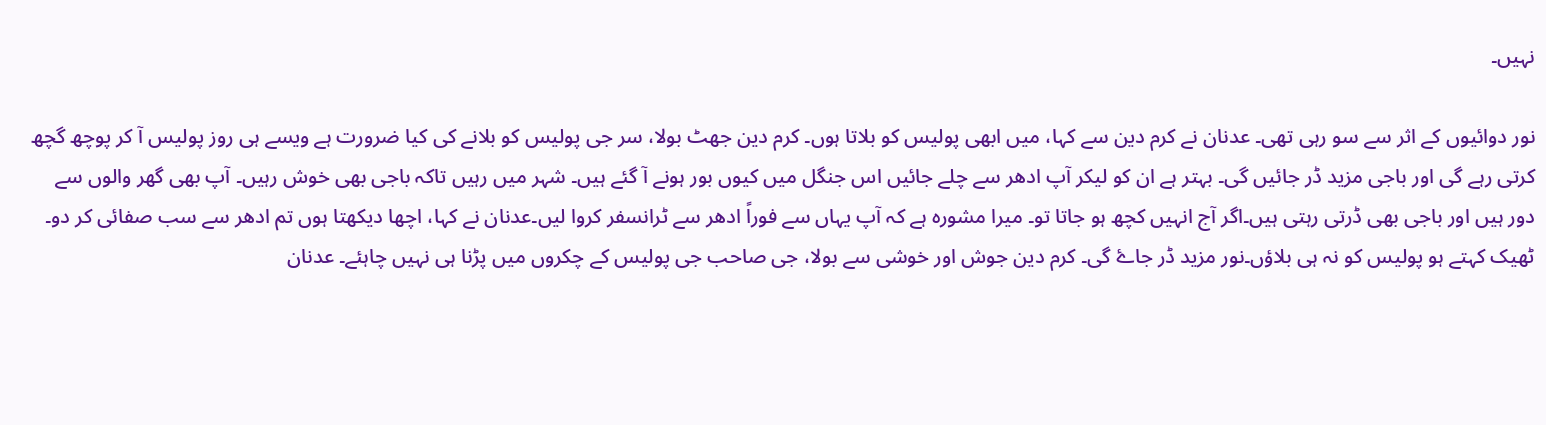نہیں۔

نور دوائيوں کے اثر سے سو رہی تھی۔ عدنان نے کرم دین سے کہا، میں ابھی پولیس کو بلاتا ہوں۔ کرم دین جھٹ بولا، سر جی پولیس کو بلانے کی کیا ضرورت ہے ویسے ہی روز پولیس آ کر پوچھ گچھ کرتی رہے گی اور باجی مزید ڈر جائیں گی۔ بہتر ہے ان کو لیکر آپ ادھر سے چلے جائیں اس جنگل میں کیوں بور ہونے آ گئے ہیں۔ شہر میں رہیں تاکہ باجی بھی خوش رہیں۔ آپ بھی گھر والوں سے دور ہیں اور باجی بھی ڈرتی رہتی ہیں۔اگر آج انہیں کچھ ہو جاتا تو۔ میرا مشورہ ہے کہ آپ یہاں سے فوراً ادھر سے ٹرانسفر کروا لیں۔عدنان نے کہا، اچھا دیکھتا ہوں تم ادھر سے سب صفائی کر دو۔ ٹھیک کہتے ہو پولیس کو نہ ہی بلاؤں۔نور مزید ڈر جاۓ گی۔ کرم دین جوش اور خوشی سے بولا، جی صاحب جی پولیس کے چکروں میں پڑنا ہی نہیں چاہئے۔ عدنان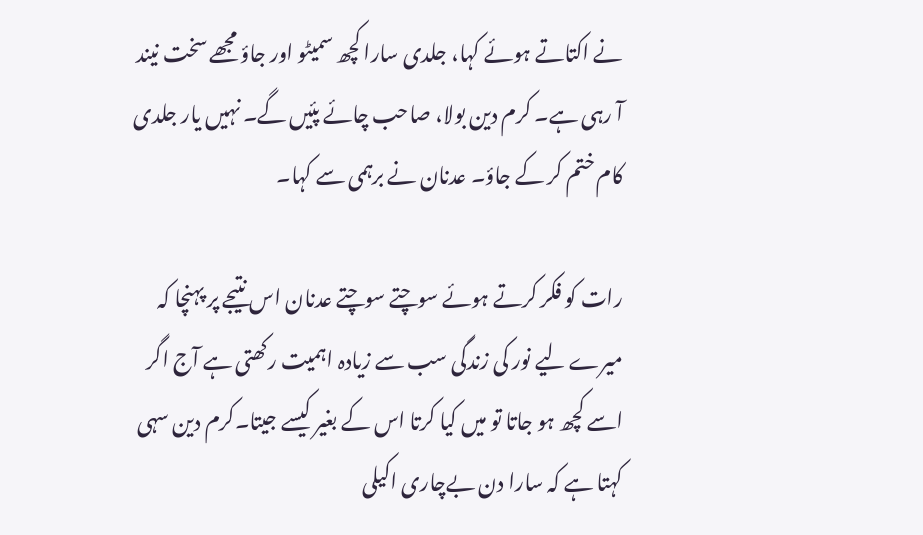نے اکتاتے ہوئے کہا، جلدی سارا کچھ سمیٹو اور جاؤ مجھے سخت نیند آ رہی ہے۔ کرم دین بولا، صاحب چائے پئیں گے۔ نہیں یار جلدی کام ختم کر کے جاؤ۔ عدنان نے برہمی سے کہا۔

رات کو فکر کرتے ہوئے سوچتے سوچتے عدنان اس نتیجے پر پہنچا کہ میرے لیے نور کی زندگی سب سے زیادہ اہميت رکھتی ہے آج اگر اسے کچھ ہو جاتا تو میں کیا کرتا اس کے بغیر کیسے جیتا۔کرم دین سہی کہتا ہے کہ سارا دن بےچاری اکیلی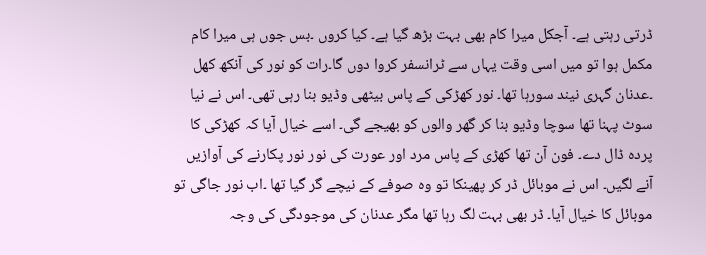ڈرتی رہتی ہے۔ آجکل میرا کام بھی بہت بڑھ گیا ہے۔ کیا کروں ۔بس جوں ہی میرا کام مکمل ہوا تو میں اسی وقت یہاں سے ٹرانسفر کروا دوں گا۔رات کو نور کی آنکھ کھل ۔عدنان گہری نیند سورہا تھا۔ نور کھڑکی کے پاس بیٹھی وڈیو بنا رہی تھی۔ اس نے نیا سوٹ پہنا تھا سوچا وڈیو بنا کر گھر والوں کو بھیجے گی۔ اسے خیال آیا کہ کھڑکی کا پردہ ڈال دے۔ فون آن تھا کھڑی کے پاس مرد اور عورت کی نور نور پکارنے کی آوازیں آنے لگیں۔ اس نے موبائل ڈر کر پھینکا تو وہ صوفے کے نیچے گر گیا تھا ۔اب نور جاگی تو موبائل کا خیال آیا۔ ڈر بھی بہت لگ رہا تھا مگر عدنان کی موجودگی کی وجہ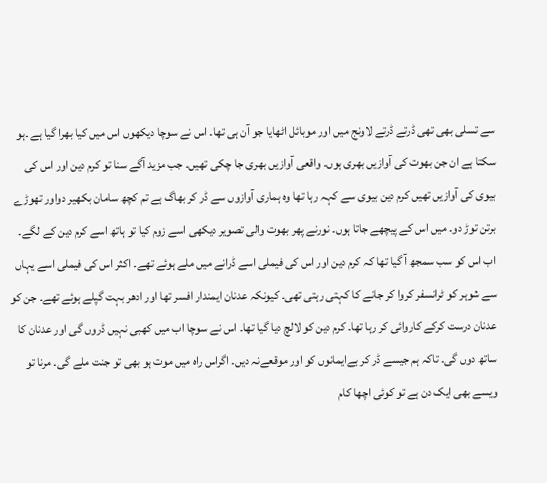سے تسلی بھی تھی ڈرتے ڈرتے لاونج میں اور موبائل اٹھایا جو آن ہی تھا۔ اس نے سوچا دیکھوں اس میں کیا بھرا گیا ہے ۔ہو سکتا ہے ان جن بھوت کی آوازیں بھری ہوں۔ واقعی آوازیں بھری جا چکی تھیں۔ جب مزید آگے سنا تو کرم دین اور اس کی بیوی کی آوازیں تھیں کرم دین بیوی سے کہہ رہا تھا وہ ہماری آوازوں سے ڈر کر بھاگ ہے تم کچھ سامان بکھیر دواور تھوڑے برتن توڑ دو۔ میں اس کے پیچھے جاتا ہوں۔ نورنے پھر بھوت والی تصویر دیکھی اسے زوم کیا تو ہاتھ اسے کرم دین کے لگے۔ اب اس کو سب سمجھ آ گیا تھا کہ کرم دین اور اس کی فیملی اسے ڈرانے میں ملے ہوئے تھے۔ اکثر اس کی فیملی اسے یہاں سے شوہر کو ٹرانسفر کروا کر جانے کا کہتی رہتی تھی۔ کیونکہ عدنان ایمندار افسر تھا اور ادھر بہت گپلے ہوئے تھے۔ جن کو عدنان درست کرکے کاروائی کر رہا تھا۔ کرم دین کو لالچ دیا گیا تھا۔ اس نے سوچا اب میں کھبی نہیں ڈروں گی اور عدنان کا ساتھ دوں گی۔ تاکہ ہم جیسے ڈر کر بےایمانوں کو اور موقعےنہ دیں۔ اگراس راہ میں موت ہو بھی تو جنت ملے گی۔ مرنا تو ویسے بھی ایک دن ہے تو کوئی اچھا کام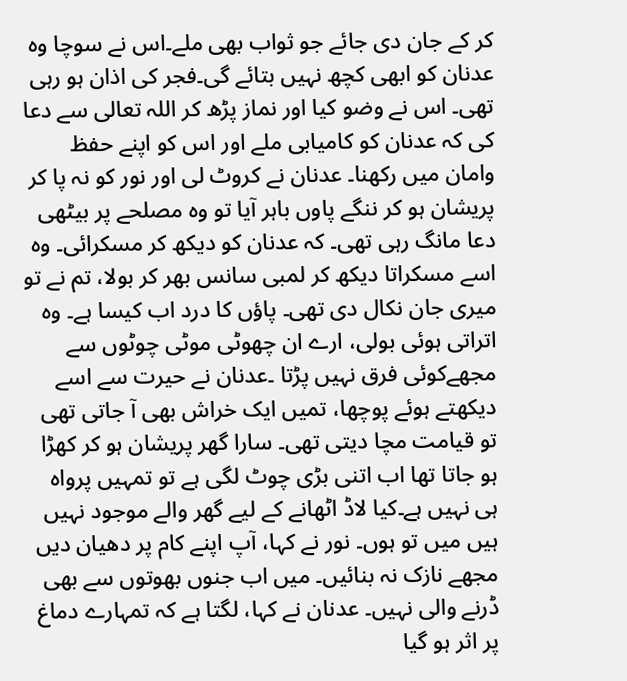کر کے جان دی جائے جو ثواب بھی ملے۔اس نے سوچا وہ عدنان کو ابھی کچھ نہیں بتائے گی۔فجر کی اذان ہو رہی تھی۔ اس نے وضو کیا اور نماز پڑھ کر اللہ تعالی سے دعا کی کہ عدنان کو کامیابی ملے اور اس کو اپنے حفظ وامان میں رکھنا۔ عدنان نے کروٹ لی اور نور کو نہ پا کر پریشان ہو کر ننگے پاوں باہر آیا تو وہ مصلحے پر بیٹھی دعا مانگ رہی تھی۔ کہ عدنان کو دیکھ کر مسکرائی۔ وہ اسے مسکراتا دیکھ کر لمبی سانس بھر کر بولا، تم نے تو میری جان نکال دی تھی۔ پاؤں کا درد اب کیسا ہے۔ وہ اتراتی ہوئی بولی، ارے ان چھوٹی موٹی چوٹوں سے مجھےکوئی فرق نہیں پڑتا ۔عدنان نے حیرت سے اسے دیکھتے ہوئے پوچھا، تمیں ایک خراش بھی آ جاتی تھی تو قیامت مچا دیتی تھی۔ سارا گھر پریشان ہو کر کھڑا ہو جاتا تھا اب اتنی بڑی چوٹ لگی ہے تو تمہیں پرواہ ہی نہیں ہے۔کیا لاڈ اٹھانے کے لیے گھر والے موجود نہیں ہیں میں تو ہوں۔ نور نے کہا، آپ اپنے کام پر دھیان دیں مجھے نازک نہ بنائیں۔ میں اب جنوں بھوتوں سے بھی ڈرنے والی نہیں۔ عدنان نے کہا، لگتا ہے کہ تمہارے دماغ پر اثر ہو گیا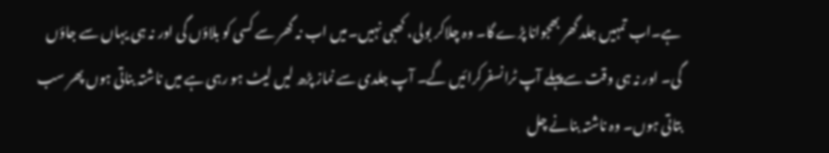ہے۔اب تمہیں جلد گھر بھجوانا پڑے گا۔ وہ چلاکر بولی، کھبی نہیں۔میں اب نہ گھر سے کسی کو بلاؤں گی اور نہ ہی یہاں سے جاؤں گی۔ اور نہ ہی وقت سےپہلے آپ ٹرانسفرکرائیں گے۔ آپ جلدی سے نماز پڑھ لیں لیٹ ہو رہی ہے میں ناشتہ بناتی ہوں پھر سب بتاتی ہوں۔ وہ ناشتہ بنانے چل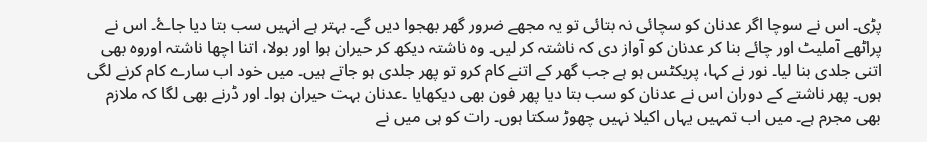پڑی۔ اس نے سوچا اگر عدنان کو سچائی نہ بتائی تو یہ مجھے ضرور گھر بھجوا دیں گے۔ بہتر ہے انہیں سب بتا دیا جاۓ۔ اس نے پراٹھے آملیٹ اور چائے بنا کر عدنان کو آواز دی کہ ناشتہ کر لیں۔ وہ ناشتہ دیکھ کر حیران ہوا اور بولا، اتنا اچھا ناشتہ اوروہ بھی اتنی جلدی بنا لیا۔ نور نے کہا، پریکٹس ہو ہے جب گھر کے اتنے کام کرو تو پھر جلدی ہو جاتے ہیں۔ میں خود اب سارے کام کرنے لگی ہوں۔ پھر ناشتے کے دوران اس نے عدنان کو سب بتا دیا پھر فون بھی دیکھایا ۔عدنان بہت حیران ہوا۔ اور ڈرنے بھی لگا کہ ملازم بھی مجرم ہے۔ میں اب تمہیں یہاں اکیلا نہیں چھوڑ سکتا ہوں۔ رات کو ہی میں نے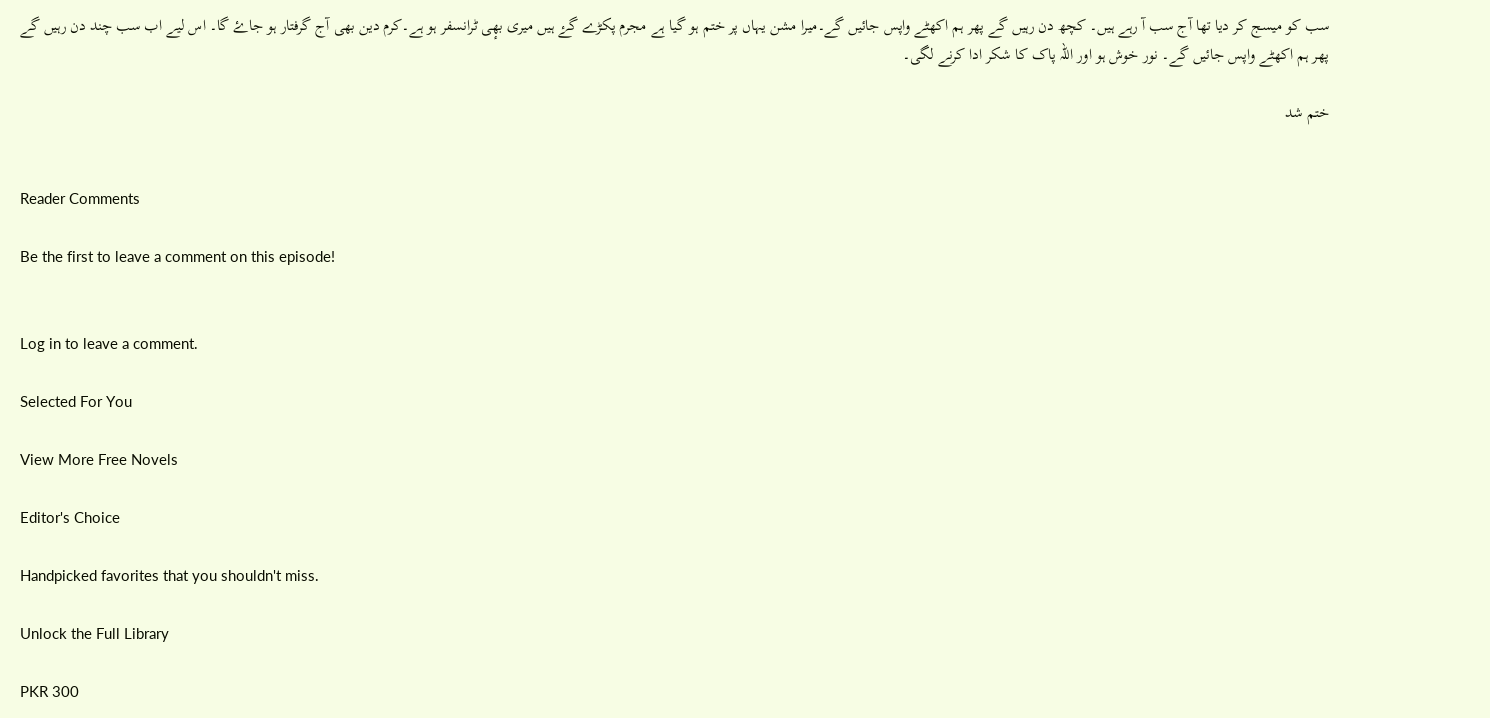سب کو میسج کر دیا تھا آج سب آ رہے ہیں۔ کچھ دن رہیں گے پھر ہم اکھٹے واپس جائیں گے۔میرا مشن یہاں پر ختم ہو گیا ہے مجرم پکڑے گۓ ہیں میری بھٕی ٹرانسفر ہو ہے۔کرم دین بھی آج گرفتار ہو جاۓ گا۔ اس لیے اب سب چند دن رہیں گے پھر ہم اکھٹے واپس جائیں گے۔ نور خوش ہو اور اللہ پاک کا شکر ادا کرنے لگی۔

ختم شد


Reader Comments

Be the first to leave a comment on this episode!


Log in to leave a comment.

Selected For You

View More Free Novels

Editor's Choice

Handpicked favorites that you shouldn't miss.

Unlock the Full Library

PKR 300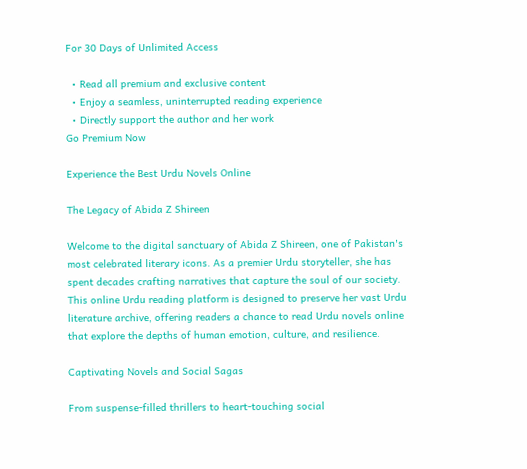For 30 Days of Unlimited Access

  • Read all premium and exclusive content
  • Enjoy a seamless, uninterrupted reading experience
  • Directly support the author and her work
Go Premium Now

Experience the Best Urdu Novels Online

The Legacy of Abida Z Shireen

Welcome to the digital sanctuary of Abida Z Shireen, one of Pakistan's most celebrated literary icons. As a premier Urdu storyteller, she has spent decades crafting narratives that capture the soul of our society. This online Urdu reading platform is designed to preserve her vast Urdu literature archive, offering readers a chance to read Urdu novels online that explore the depths of human emotion, culture, and resilience.

Captivating Novels and Social Sagas

From suspense-filled thrillers to heart-touching social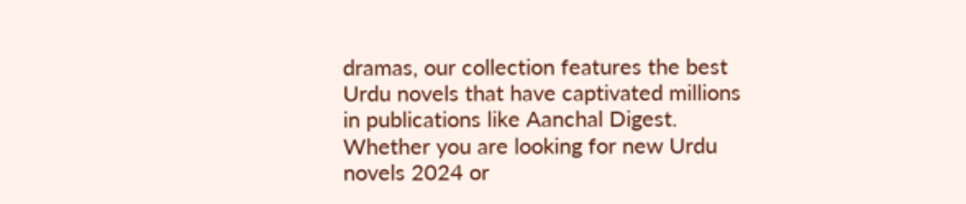dramas, our collection features the best Urdu novels that have captivated millions in publications like Aanchal Digest. Whether you are looking for new Urdu novels 2024 or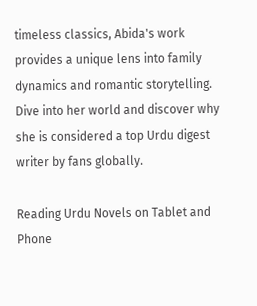timeless classics, Abida's work provides a unique lens into family dynamics and romantic storytelling. Dive into her world and discover why she is considered a top Urdu digest writer by fans globally.

Reading Urdu Novels on Tablet and Phone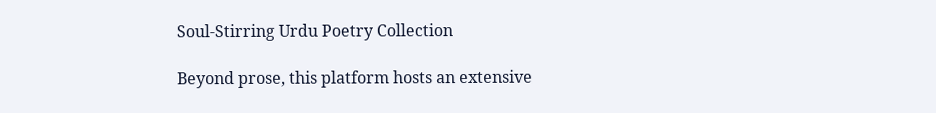Soul-Stirring Urdu Poetry Collection

Beyond prose, this platform hosts an extensive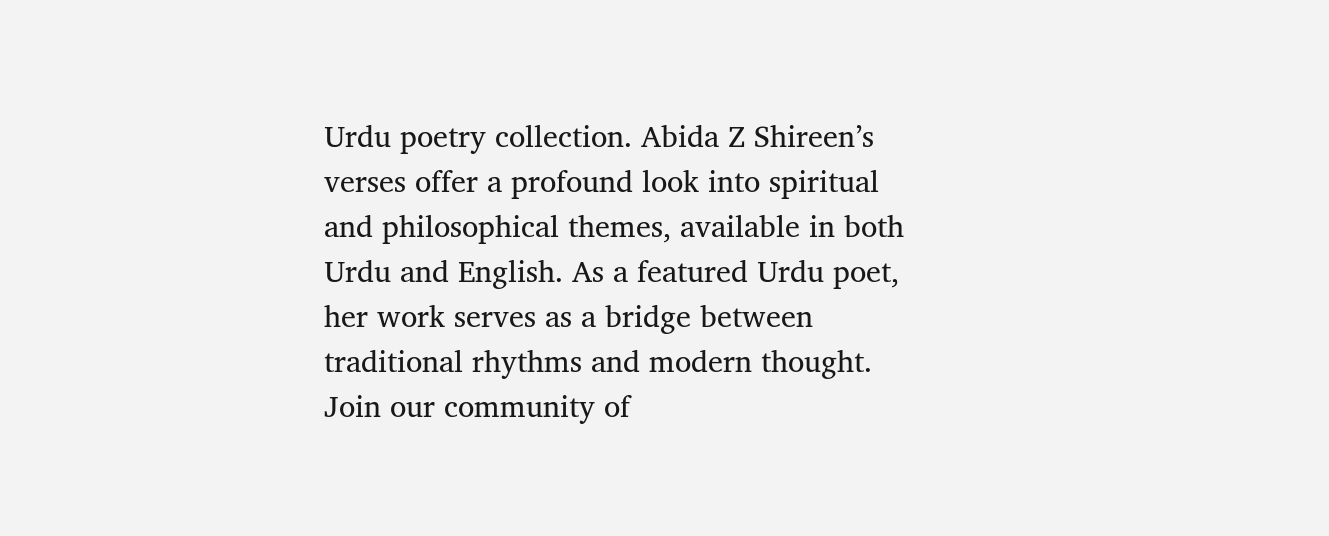Urdu poetry collection. Abida Z Shireen’s verses offer a profound look into spiritual and philosophical themes, available in both Urdu and English. As a featured Urdu poet, her work serves as a bridge between traditional rhythms and modern thought. Join our community of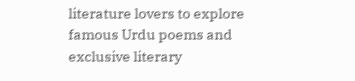literature lovers to explore famous Urdu poems and exclusive literary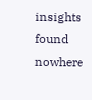insights found nowhere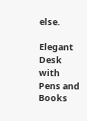else.

Elegant Desk with Pens and Books